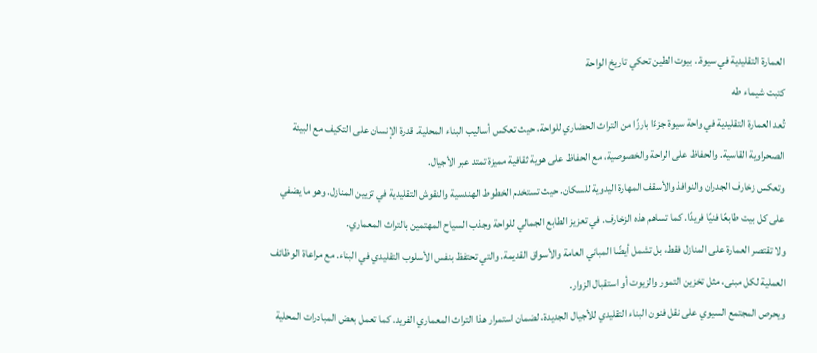العمارة التقليدية في سيوة.. بيوت الطين تحكي تاريخ الواحة
كتبت شيماء طه
تُعد العمارة التقليدية في واحة سيوة جزءًا بارزًا من التراث الحضاري للواحة، حيث تعكس أساليب البناء المحلية. قدرة الإنسان على التكيف مع البيئة الصحراوية القاسية. والحفاظ على الراحة والخصوصية، مع الحفاظ على هوية ثقافية مميزة تمتد عبر الأجيال.
وتعكس زخارف الجدران والنوافذ والأسقف المهارة اليدوية للسكان. حيث تستخدم الخطوط الهندسية والنقوش التقليدية في تزيين المنازل. وهو ما يضفي على كل بيت طابعًا فنيًا فريدًا. كما تساهم هذه الزخارف. في تعزيز الطابع الجمالي للواحة وجذب السياح المهتمين بالتراث المعماري.
ولا تقتصر العمارة على المنازل فقط، بل تشمل أيضًا المباني العامة والأسواق القديمة. والتي تحتفظ بنفس الأسلوب التقليدي في البناء. مع مراعاة الوظائف العملية لكل مبنى، مثل تخزين التمور والزيوت أو استقبال الزوار.
ويحرص المجتمع السيوي على نقل فنون البناء التقليدي للأجيال الجديدة، لضمان استمرار هذا التراث المعماري الفريد. كما تعمل بعض المبادرات المحلية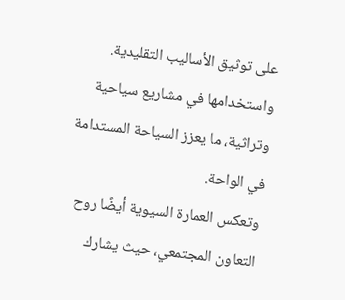على توثيق الأساليب التقليدية. واستخدامها في مشاريع سياحية وتراثية، ما يعزز السياحة المستدامة في الواحة.
وتعكس العمارة السيوية أيضًا روح التعاون المجتمعي، حيث يشارك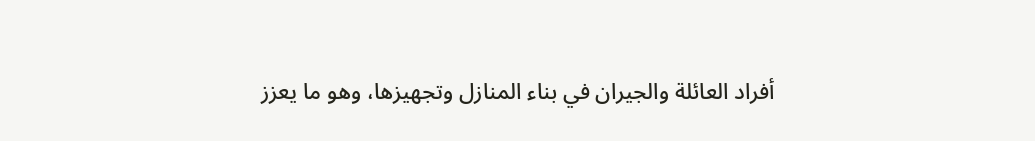أفراد العائلة والجيران في بناء المنازل وتجهيزها، وهو ما يعزز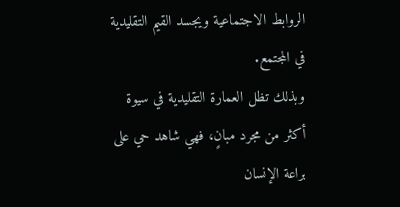الروابط الاجتماعية ويجسد القيم التقليدية في المجتمع.
وبذلك تظل العمارة التقليدية في سيوة أكثر من مجرد مبانٍ، فهي شاهد حي على براعة الإنسان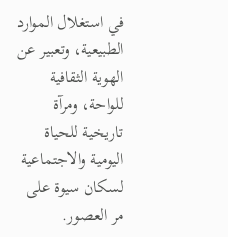في استغلال الموارد الطبيعية، وتعبير عن الهوية الثقافية للواحة، ومرآة تاريخية للحياة اليومية والاجتماعية لسكان سيوة على مر العصور.